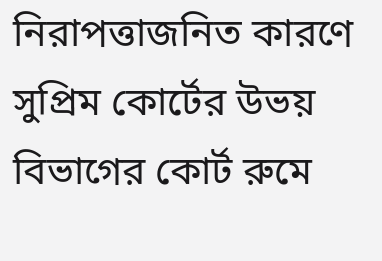নিরাপত্তাজনিত কারণে সুপ্রিম কোর্টের উভয় বিভাগের কোর্ট রুমে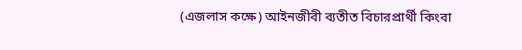(এজলাস কক্ষে) আইনজীবী ব্যতীত বিচারপ্রার্থী কিংবা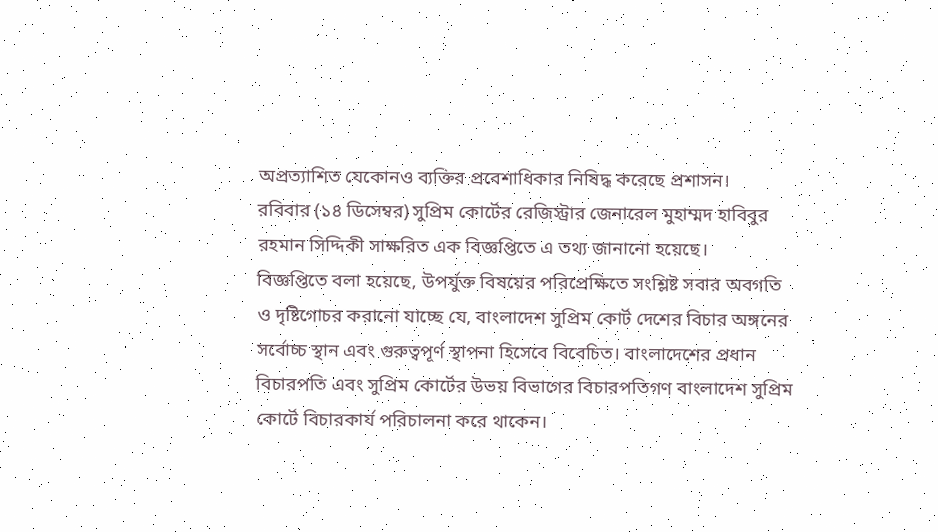অপ্রত্যাশিত যেকোনও ব্যক্তির প্রবেশাধিকার নিষিদ্ধ করেছে প্রশাসন।
রবিবার (১৪ ডিসেম্বর) সুপ্রিম কোর্টের রেজিস্ট্রার জেনারেল মুহাম্মদ হাবিবুর রহমান সিদ্দিকী সাক্ষরিত এক বিজ্ঞপ্তিতে এ তথ্য জানানো হয়েছে।
বিজ্ঞপ্তিতে বলা হয়েছে, উপর্যুক্ত বিষয়ের পরিপ্রেক্ষিতে সংশ্লিষ্ট সবার অবগতি ও দৃষ্টিগোচর করানো যাচ্ছে যে, বাংলাদেশ সুপ্রিম কোর্ট দেশের বিচার অঙ্গনের সর্বোচ্চ স্থান এবং গুরুত্বপূর্ণ স্থাপনা হিসেবে বিবেচিত। বাংলাদেশের প্রধান বিচারপতি এবং সুপ্রিম কোর্টের উভয় বিভাগের বিচারপতিগণ বাংলাদেশ সুপ্রিম কোর্টে বিচারকার্য পরিচালনা করে থাকেন।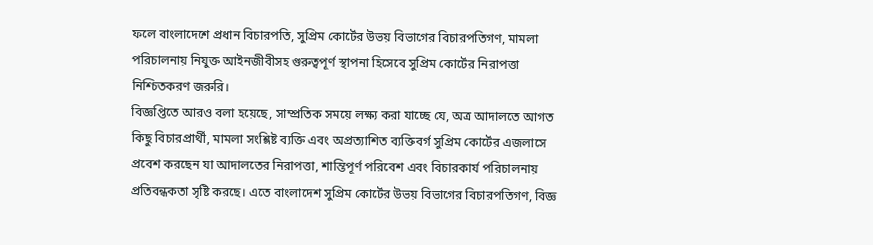ফলে বাংলাদেশে প্রধান বিচারপতি, সুপ্রিম কোর্টের উভয় বিভাগের বিচারপতিগণ, মামলা পরিচালনায় নিযুক্ত আইনজীবীসহ গুরুত্বপূর্ণ স্থাপনা হিসেবে সুপ্রিম কোর্টের নিরাপত্তা নিশ্চিতকরণ জরুরি।
বিজ্ঞপ্তিতে আরও বলা হয়েছে, সাম্প্রতিক সময়ে লক্ষ্য করা যাচ্ছে যে, অত্র আদালতে আগত কিছু বিচারপ্রার্থী, মামলা সংশ্লিষ্ট ব্যক্তি এবং অপ্রত্যাশিত ব্যক্তিবর্গ সুপ্রিম কোর্টের এজলাসে প্রবেশ করছেন যা আদালতের নিরাপত্তা, শান্তিপূর্ণ পরিবেশ এবং বিচারকার্য পরিচালনায় প্রতিবন্ধকতা সৃষ্টি করছে। এতে বাংলাদেশ সুপ্রিম কোর্টের উভয় বিভাগের বিচারপতিগণ, বিজ্ঞ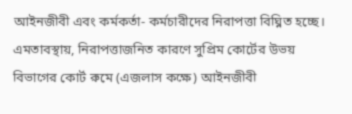আইনজীবী এবং কর্মকর্তা- কর্মচারীদের নিরাপত্তা বিঘ্নিত হচ্ছে।
এমতাবস্থায়, নিরাপত্তাজনিত কারণে সুপ্রিম কোর্টের উভয় বিভাগের কোর্ট রুমে (এজলাস কক্ষে) আইনজীবী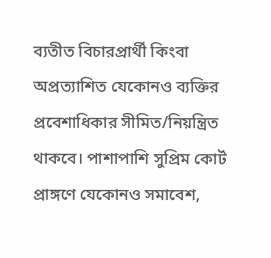ব্যতীত বিচারপ্রার্থী কিংবা অপ্রত্যাশিত যেকোনও ব্যক্তির প্রবেশাধিকার সীমিত/নিয়ন্ত্রিত থাকবে। পাশাপাশি সুপ্রিম কোর্ট প্রাঙ্গণে যেকোনও সমাবেশ,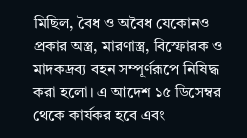মিছিল, বৈধ ও অবৈধ যেকোনও প্রকার অস্ত্র, মারণাস্ত্র, বিস্ফোরক ও মাদকদ্রব্য বহন সম্পূর্ণরূপে নিষিদ্ধ করা হলো। এ আদেশ ১৫ ডিসেম্বর থেকে কার্যকর হবে এবং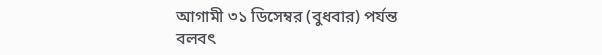আগামী ৩১ ডিসেম্বর (বুধবার) পর্যন্ত বলবৎ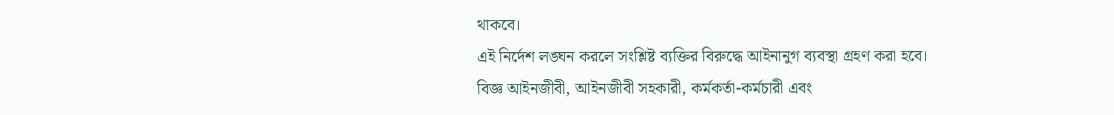থাকবে।
এই নির্দেশ লঙ্ঘন করলে সংশ্লিষ্ট ব্যক্তির বিরুদ্ধে আইনানুগ ব্যবস্থা গ্রহণ করা হবে। বিজ্ঞ আইনজীবী, আইনজীবী সহকারী, কর্মকর্তা-কর্মচারী এবং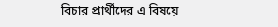বিচার প্রার্থীদের এ বিষয়ে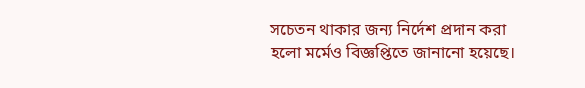সচেতন থাকার জন্য নির্দেশ প্রদান করা হলো মর্মেও বিজ্ঞপ্তিতে জানানো হয়েছে।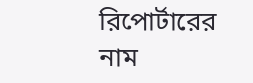রিপোর্টারের নাম